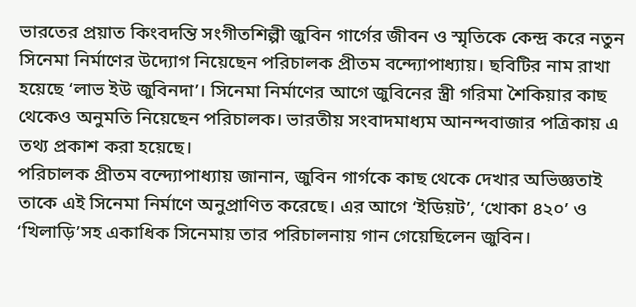ভারতের প্রয়াত কিংবদন্তি সংগীতশিল্পী জুবিন গার্গের জীবন ও স্মৃতিকে কেন্দ্র করে নতুন সিনেমা নির্মাণের উদ্যোগ নিয়েছেন পরিচালক প্রীতম বন্দ্যোপাধ্যায়। ছবিটির নাম রাখা হয়েছে ‘লাভ ইউ জুবিনদা’। সিনেমা নির্মাণের আগে জুবিনের স্ত্রী গরিমা শৈকিয়ার কাছ থেকেও অনুমতি নিয়েছেন পরিচালক। ভারতীয় সংবাদমাধ্যম আনন্দবাজার পত্রিকায় এ তথ্য প্রকাশ করা হয়েছে।
পরিচালক প্রীতম বন্দ্যোপাধ্যায় জানান, জুবিন গার্গকে কাছ থেকে দেখার অভিজ্ঞতাই তাকে এই সিনেমা নির্মাণে অনুপ্রাণিত করেছে। এর আগে ‘ইডিয়ট’, ‘খোকা ৪২০’ ও ‘খিলাড়ি’সহ একাধিক সিনেমায় তার পরিচালনায় গান গেয়েছিলেন জুবিন।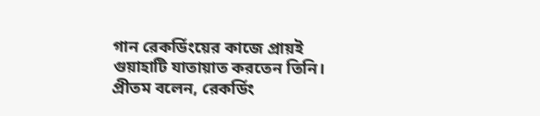গান রেকর্ডিংয়ের কাজে প্রায়ই গুয়াহাটি যাতায়াত করতেন তিনি।
প্রীতম বলেন, রেকর্ডিং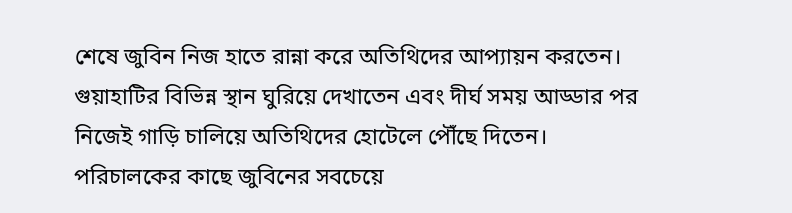শেষে জুবিন নিজ হাতে রান্না করে অতিথিদের আপ্যায়ন করতেন। গুয়াহাটির বিভিন্ন স্থান ঘুরিয়ে দেখাতেন এবং দীর্ঘ সময় আড্ডার পর নিজেই গাড়ি চালিয়ে অতিথিদের হোটেলে পৌঁছে দিতেন।
পরিচালকের কাছে জুবিনের সবচেয়ে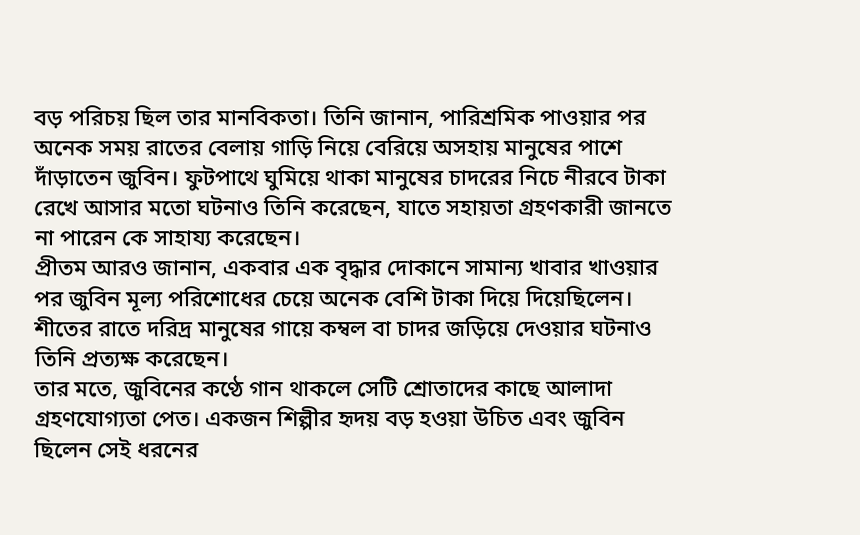বড় পরিচয় ছিল তার মানবিকতা। তিনি জানান, পারিশ্রমিক পাওয়ার পর অনেক সময় রাতের বেলায় গাড়ি নিয়ে বেরিয়ে অসহায় মানুষের পাশে দাঁড়াতেন জুবিন। ফুটপাথে ঘুমিয়ে থাকা মানুষের চাদরের নিচে নীরবে টাকা রেখে আসার মতো ঘটনাও তিনি করেছেন, যাতে সহায়তা গ্রহণকারী জানতে না পারেন কে সাহায্য করেছেন।
প্রীতম আরও জানান, একবার এক বৃদ্ধার দোকানে সামান্য খাবার খাওয়ার পর জুবিন মূল্য পরিশোধের চেয়ে অনেক বেশি টাকা দিয়ে দিয়েছিলেন। শীতের রাতে দরিদ্র মানুষের গায়ে কম্বল বা চাদর জড়িয়ে দেওয়ার ঘটনাও তিনি প্রত্যক্ষ করেছেন।
তার মতে, জুবিনের কণ্ঠে গান থাকলে সেটি শ্রোতাদের কাছে আলাদা গ্রহণযোগ্যতা পেত। একজন শিল্পীর হৃদয় বড় হওয়া উচিত এবং জুবিন ছিলেন সেই ধরনের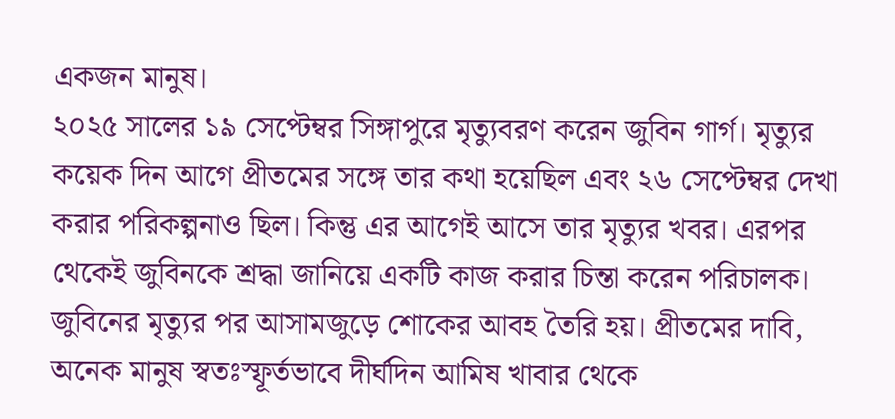একজন মানুষ।
২০২৫ সালের ১৯ সেপ্টেম্বর সিঙ্গাপুরে মৃত্যুবরণ করেন জুবিন গার্গ। মৃত্যুর কয়েক দিন আগে প্রীতমের সঙ্গে তার কথা হয়েছিল এবং ২৬ সেপ্টেম্বর দেখা করার পরিকল্পনাও ছিল। কিন্তু এর আগেই আসে তার মৃত্যুর খবর। এরপর থেকেই জুবিনকে শ্রদ্ধা জানিয়ে একটি কাজ করার চিন্তা করেন পরিচালক।
জুবিনের মৃত্যুর পর আসামজুড়ে শোকের আবহ তৈরি হয়। প্রীতমের দাবি, অনেক মানুষ স্বতঃস্ফূর্তভাবে দীর্ঘদিন আমিষ খাবার থেকে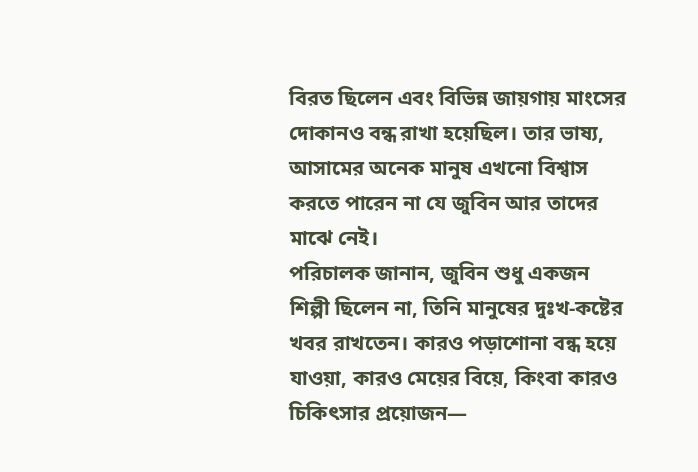বিরত ছিলেন এবং বিভিন্ন জায়গায় মাংসের দোকানও বন্ধ রাখা হয়েছিল। তার ভাষ্য, আসামের অনেক মানুষ এখনো বিশ্বাস করতে পারেন না যে জুবিন আর তাদের মাঝে নেই।
পরিচালক জানান, জুবিন শুধু একজন শিল্পী ছিলেন না, তিনি মানুষের দুঃখ-কষ্টের খবর রাখতেন। কারও পড়াশোনা বন্ধ হয়ে যাওয়া, কারও মেয়ের বিয়ে, কিংবা কারও চিকিৎসার প্রয়োজন—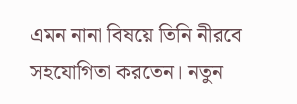এমন নানা বিষয়ে তিনি নীরবে সহযোগিতা করতেন। নতুন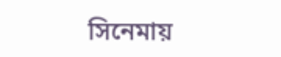সিনেমায়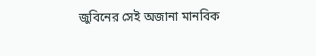জুবিনের সেই অজানা মানবিক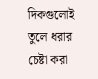দিকগুলোই তুলে ধরার চেষ্টা করা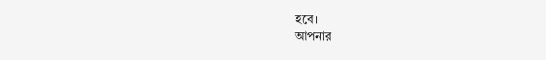হবে।
আপনার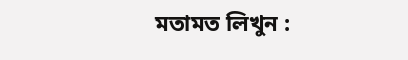মতামত লিখুন :